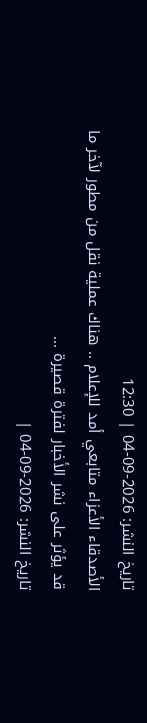تاريخ النشر: 2026-09-04 | 12:30
الأصدقاء الأعزاء متابعي أمد للإعلام .. هناك عملية نقل من مطور لآخر ما قد يؤثر على نشر الأخبار لفترة قصيرة ...
تاريخ النشر: 2026-09-04 |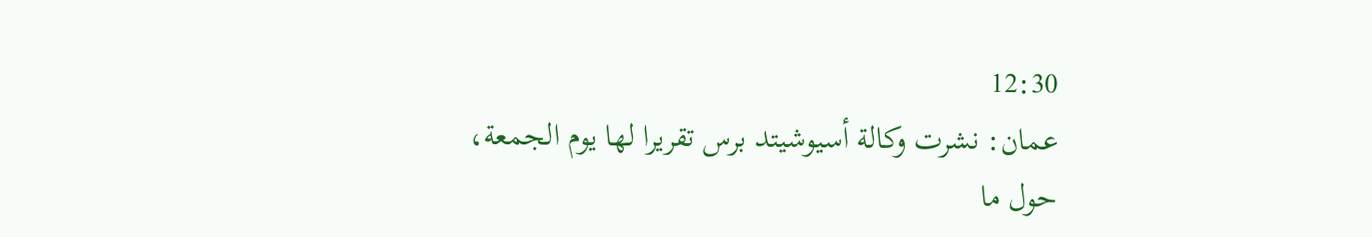12:30
عمان: نشرت وكالة أسيوشيتد برس تقريرا لها يوم الجمعة، حول ما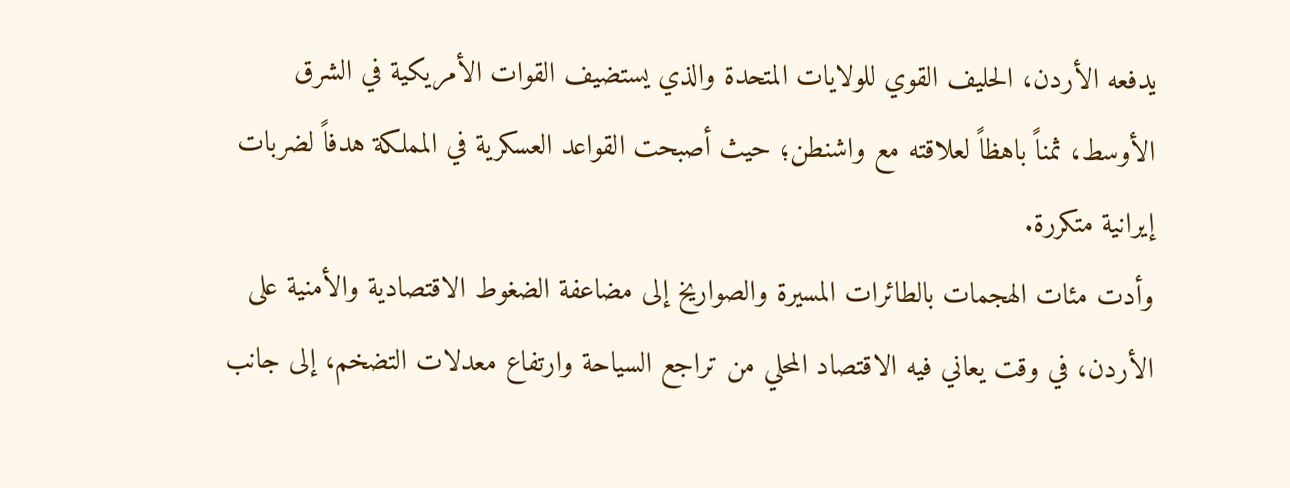يدفعه الأردن، الحليف القوي للولايات المتحدة والذي يستضيف القوات الأمريكية في الشرق الأوسط، ثمناً باهظاً لعلاقته مع واشنطن؛ حيث أصبحت القواعد العسكرية في المملكة هدفاً لضربات إيرانية متكررة.
وأدت مئات الهجمات بالطائرات المسيرة والصواريخ إلى مضاعفة الضغوط الاقتصادية والأمنية على الأردن، في وقت يعاني فيه الاقتصاد المحلي من تراجع السياحة وارتفاع معدلات التضخم، إلى جانب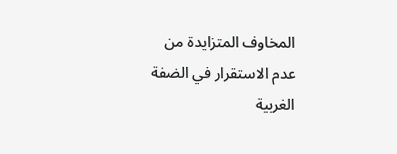المخاوف المتزايدة من عدم الاستقرار في الضفة الغربية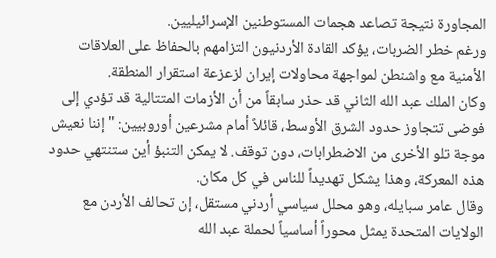المجاورة نتيجة تصاعد هجمات المستوطنين الإسرائيليين.
ورغم خطر الضربات، يؤكد القادة الأردنيون التزامهم بالحفاظ على العلاقات الأمنية مع واشنطن لمواجهة محاولات إيران لزعزعة استقرار المنطقة.
وكان الملك عبد الله الثاني قد حذر سابقاً من أن الأزمات المتتالية قد تؤدي إلى فوضى تتجاوز حدود الشرق الأوسط، قائلاً أمام مشرعين أوروبيين: "إننا نعيش موجة تلو الأخرى من الاضطرابات، دون توقف. لا يمكن التنبؤ أين ستنتهي حدود هذه المعركة، وهذا يشكل تهديداً للناس في كل مكان.
وقال عامر سبايله، وهو محلل سياسي أردني مستقل، إن تحالف الأردن مع الولايات المتحدة يمثل محوراً أساسياً لحملة عبد الله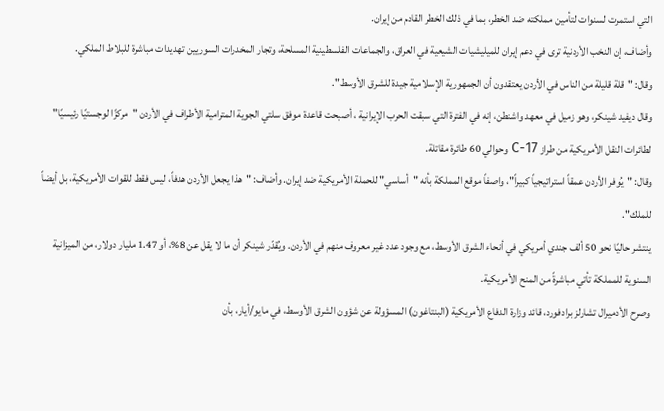التي استمرت لسنوات لتأمين مملكته ضد الخطر، بما في ذلك الخطر القادم من إيران.
وأضاف، إن النخب الأردنية ترى في دعم إيران للميليشيات الشيعية في العراق، والجماعات الفلسطينية المسلحة، وتجار المخدرات السوريين تهديدات مباشرة للبلاط الملكي.
وقال: "قلة قليلة من الناس في الأردن يعتقدون أن الجمهورية الإسلامية جيدة للشرق الأوسط".
وقال ديفيد شينكر، وهو زميل في معهد واشنطن، إنه في الفترة التي سبقت الحرب الإيرانية ، أصبحت قاعدة موفق سلتي الجوية المترامية الأطراف في الأردن "مركزًا لوجستيًا رئيسيًا" لطائرات النقل الأمريكية من طراز C-17 وحوالي 60 طائرة مقاتلة.
وقال: "يُوفر الأردن عمقاً استراتيجياً كبيراً"، واصفاً موقع المملكة بأنه "أساسي" للحملة الأمريكية ضد إيران. وأضاف: "هذا يجعل الأردن هدفاً، ليس فقط للقوات الأمريكية، بل أيضاً للملك".
ينتشر حاليًا نحو 50 ألف جندي أمريكي في أنحاء الشرق الأوسط، مع وجود عدد غير معروف منهم في الأردن. ويُقدّر شينكر أن ما لا يقل عن 8%، أو 1.47 مليار دولار، من الميزانية السنوية للمملكة تأتي مباشرةً من المنح الأمريكية.
وصرح الأدميرال تشارلز برادفورد، قائد وزارة الدفاع الأمريكية (البنتاغون) المسؤولة عن شؤون الشرق الأوسط، في مايو/أيار، بأن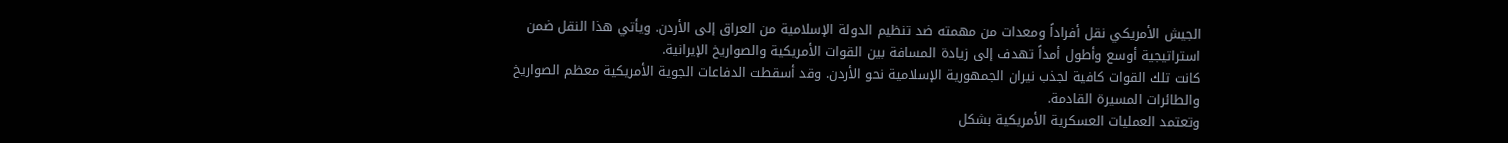الجيش الأمريكي نقل أفراداً ومعدات من مهمته ضد تنظيم الدولة الإسلامية من العراق إلى الأردن. ويأتي هذا النقل ضمن استراتيجية أوسع وأطول أمداً تهدف إلى زيادة المسافة بين القوات الأمريكية والصواريخ الإيرانية.
كانت تلك القوات كافية لجذب نيران الجمهورية الإسلامية نحو الأردن. وقد أسقطت الدفاعات الجوية الأمريكية معظم الصواريخ والطائرات المسيرة القادمة.
وتعتمد العمليات العسكرية الأمريكية بشكل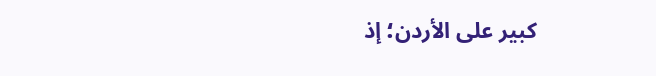كبير على الأردن؛ إذ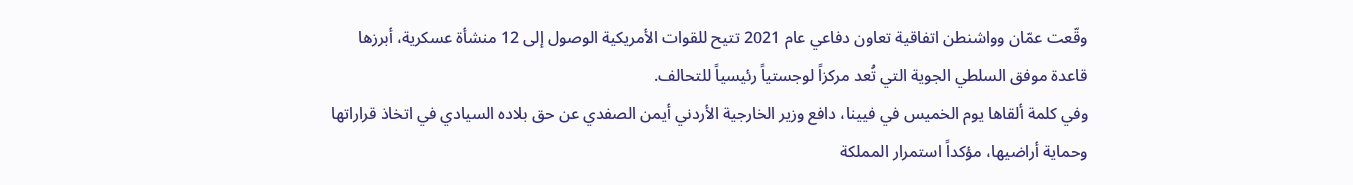وقّعت عمّان وواشنطن اتفاقية تعاون دفاعي عام 2021 تتيح للقوات الأمريكية الوصول إلى 12 منشأة عسكرية، أبرزها قاعدة موفق السلطي الجوية التي تُعد مركزاً لوجستياً رئيسياً للتحالف.
وفي كلمة ألقاها يوم الخميس في فيينا، دافع وزير الخارجية الأردني أيمن الصفدي عن حق بلاده السيادي في اتخاذ قراراتها وحماية أراضيها، مؤكداً استمرار المملكة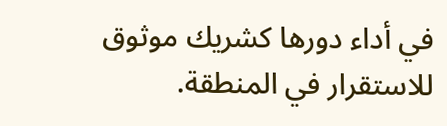في أداء دورها كشريك موثوق للاستقرار في المنطقة.